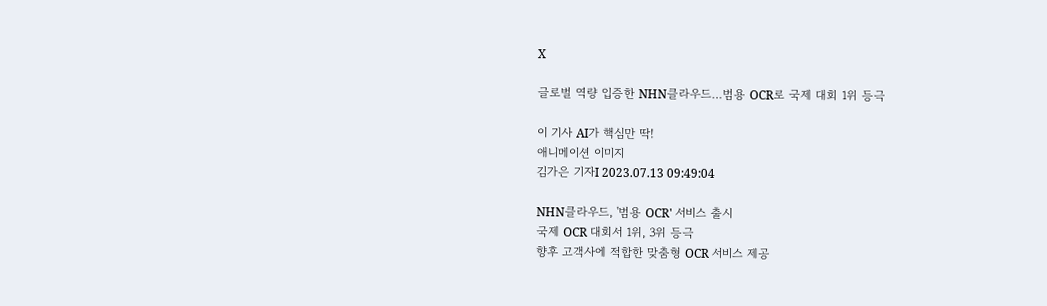X

글로벌 역량 입증한 NHN클라우드…범용 OCR로 국제 대회 1위 등극

이 기사 AI가 핵심만 딱!
애니메이션 이미지
김가은 기자I 2023.07.13 09:49:04

NHN클라우드, '범용 OCR' 서비스 출시
국제 OCR 대회서 1위, 3위 등극
향후 고객사에 적합한 맞춤형 OCR 서비스 제공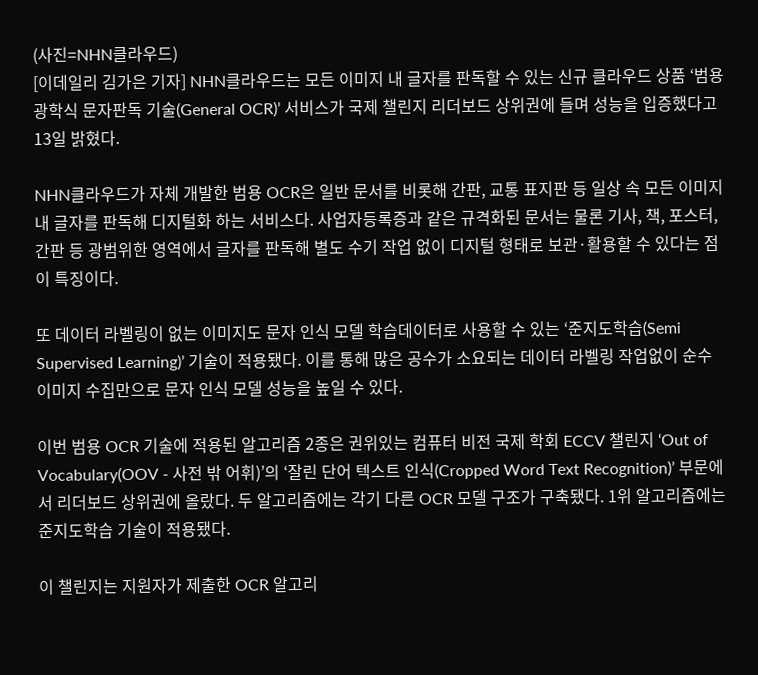(사진=NHN클라우드)
[이데일리 김가은 기자] NHN클라우드는 모든 이미지 내 글자를 판독할 수 있는 신규 클라우드 상품 ‘범용 광학식 문자판독 기술(General OCR)’ 서비스가 국제 챌린지 리더보드 상위권에 들며 성능을 입증했다고 13일 밝혔다.

NHN클라우드가 자체 개발한 범용 OCR은 일반 문서를 비롯해 간판, 교통 표지판 등 일상 속 모든 이미지 내 글자를 판독해 디지털화 하는 서비스다. 사업자등록증과 같은 규격화된 문서는 물론 기사, 책, 포스터, 간판 등 광범위한 영역에서 글자를 판독해 별도 수기 작업 없이 디지털 형태로 보관·활용할 수 있다는 점이 특징이다.

또 데이터 라벨링이 없는 이미지도 문자 인식 모델 학습데이터로 사용할 수 있는 ‘준지도학습(Semi Supervised Learning)’ 기술이 적용됐다. 이를 통해 많은 공수가 소요되는 데이터 라벨링 작업없이 순수 이미지 수집만으로 문자 인식 모델 성능을 높일 수 있다.

이번 범용 OCR 기술에 적용된 알고리즘 2종은 권위있는 컴퓨터 비전 국제 학회 ECCV 챌린지 ‘Out of Vocabulary(OOV - 사전 밖 어휘)’의 ‘잘린 단어 텍스트 인식(Cropped Word Text Recognition)’ 부문에서 리더보드 상위권에 올랐다. 두 알고리즘에는 각기 다른 OCR 모델 구조가 구축됐다. 1위 알고리즘에는 준지도학습 기술이 적용됐다.

이 챌린지는 지원자가 제출한 OCR 알고리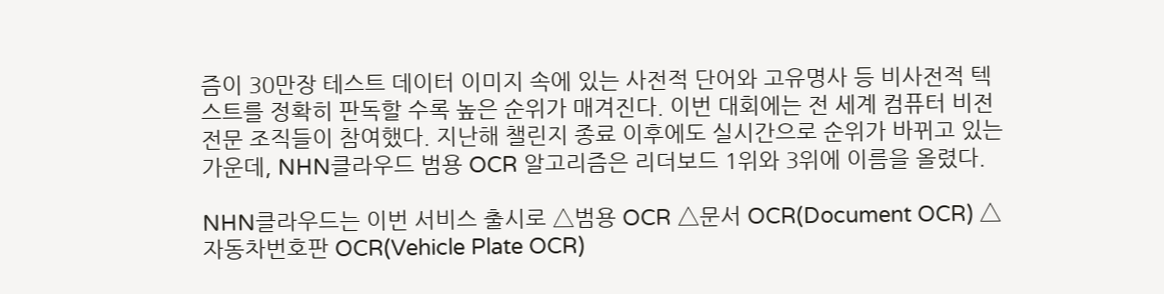즘이 30만장 테스트 데이터 이미지 속에 있는 사전적 단어와 고유명사 등 비사전적 텍스트를 정확히 판독할 수록 높은 순위가 매겨진다. 이번 대회에는 전 세계 컴퓨터 비전 전문 조직들이 참여했다. 지난해 챌린지 종료 이후에도 실시간으로 순위가 바뀌고 있는 가운데, NHN클라우드 범용 OCR 알고리즘은 리더보드 1위와 3위에 이름을 올렸다.

NHN클라우드는 이번 서비스 출시로 △범용 OCR △문서 OCR(Document OCR) △자동차번호판 OCR(Vehicle Plate OCR)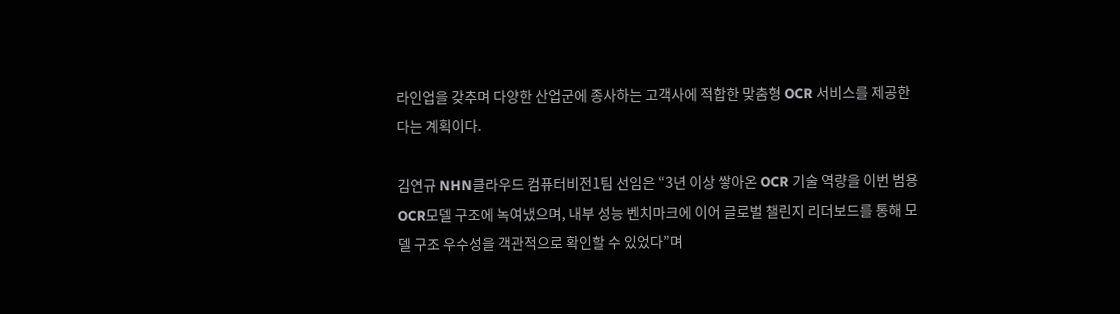라인업을 갖추며 다양한 산업군에 종사하는 고객사에 적합한 맞춤형 OCR 서비스를 제공한다는 계획이다.

김연규 NHN클라우드 컴퓨터비전1팀 선임은 “3년 이상 쌓아온 OCR 기술 역량을 이번 범용 OCR모델 구조에 녹여냈으며, 내부 성능 벤치마크에 이어 글로벌 챌린지 리더보드를 통해 모델 구조 우수성을 객관적으로 확인할 수 있었다”며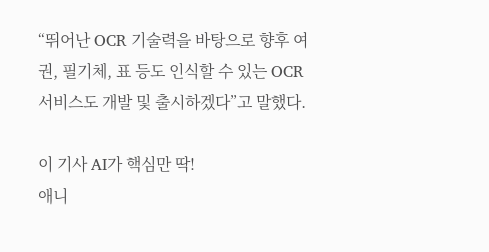“뛰어난 OCR 기술력을 바탕으로 향후 여권, 필기체, 표 등도 인식할 수 있는 OCR 서비스도 개발 및 출시하겠다”고 말했다.

이 기사 AI가 핵심만 딱!
애니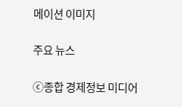메이션 이미지

주요 뉴스

ⓒ종합 경제정보 미디어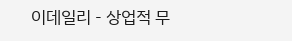이데일리 - 상업적 무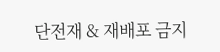단전재 & 재배포 금지